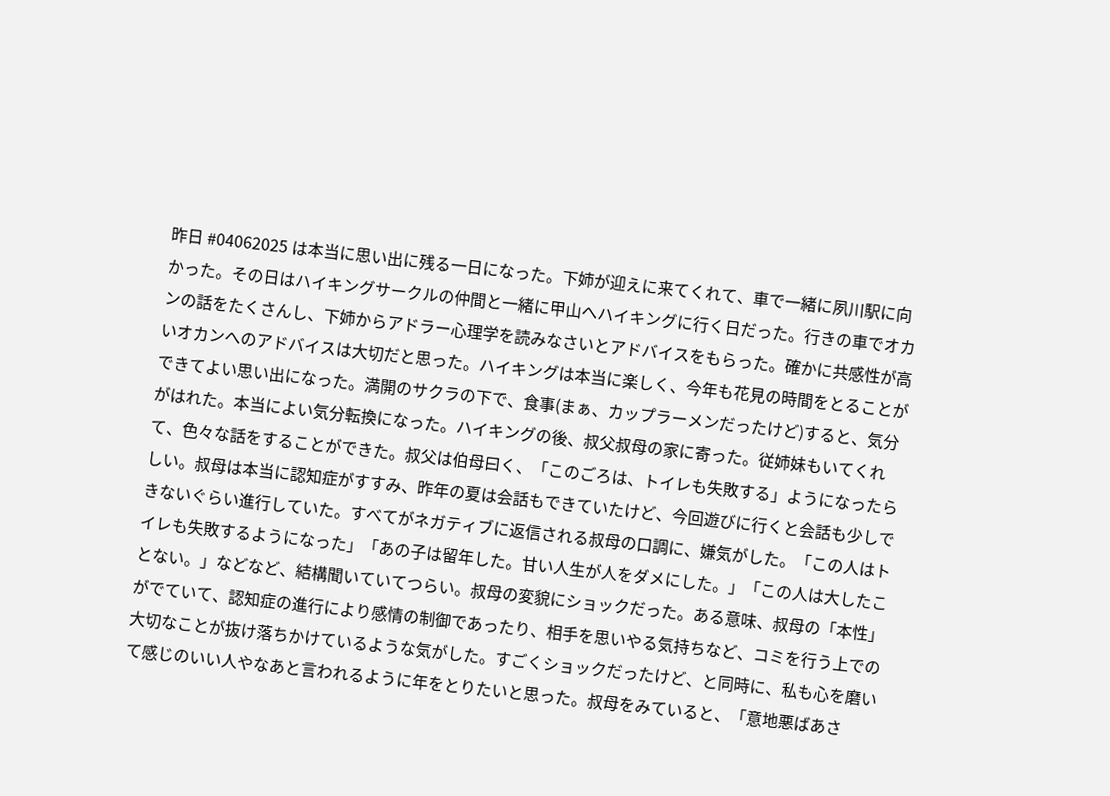昨日 #04062025 は本当に思い出に残る一日になった。下姉が迎えに来てくれて、車で一緒に夙川駅に向かった。その日はハイキングサークルの仲間と一緒に甲山へハイキングに行く日だった。行きの車でオカンの話をたくさんし、下姉からアドラー心理学を読みなさいとアドバイスをもらった。確かに共感性が高いオカンへのアドバイスは大切だと思った。ハイキングは本当に楽しく、今年も花見の時間をとることができてよい思い出になった。満開のサクラの下で、食事(まぁ、カップラーメンだったけど)すると、気分がはれた。本当によい気分転換になった。ハイキングの後、叔父叔母の家に寄った。従姉妹もいてくれて、色々な話をすることができた。叔父は伯母曰く、「このごろは、トイレも失敗する」ようになったらしい。叔母は本当に認知症がすすみ、昨年の夏は会話もできていたけど、今回遊びに行くと会話も少しできないぐらい進行していた。すべてがネガティブに返信される叔母の口調に、嫌気がした。「この人はトイレも失敗するようになった」「あの子は留年した。甘い人生が人をダメにした。」「この人は大したことない。」などなど、結構聞いていてつらい。叔母の変貌にショックだった。ある意味、叔母の「本性」がでていて、認知症の進行により感情の制御であったり、相手を思いやる気持ちなど、コミを行う上での大切なことが抜け落ちかけているような気がした。すごくショックだったけど、と同時に、私も心を磨いて感じのいい人やなあと言われるように年をとりたいと思った。叔母をみていると、「意地悪ばあさ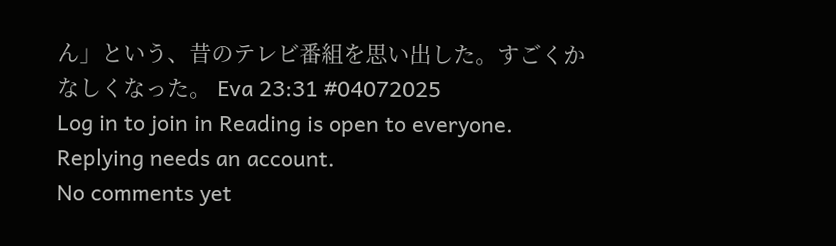ん」という、昔のテレビ番組を思い出した。すごくかなしくなった。 Eva 23:31 #04072025
Log in to join in Reading is open to everyone. Replying needs an account.
No comments yet